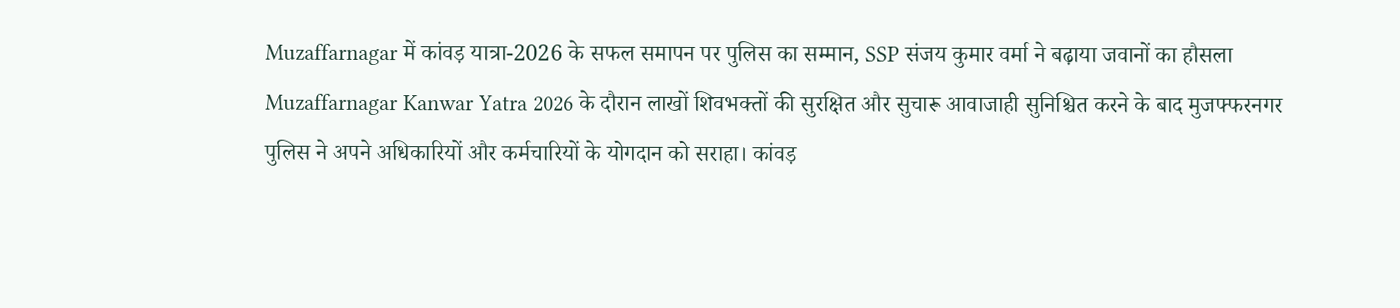Muzaffarnagar में कांवड़ यात्रा-2026 के सफल समापन पर पुलिस का सम्मान, SSP संजय कुमार वर्मा ने बढ़ाया जवानों का हौसला
Muzaffarnagar Kanwar Yatra 2026 के दौरान लाखों शिवभक्तों की सुरक्षित और सुचारू आवाजाही सुनिश्चित करने के बाद मुजफ्फरनगर पुलिस ने अपने अधिकारियों और कर्मचारियों के योगदान को सराहा। कांवड़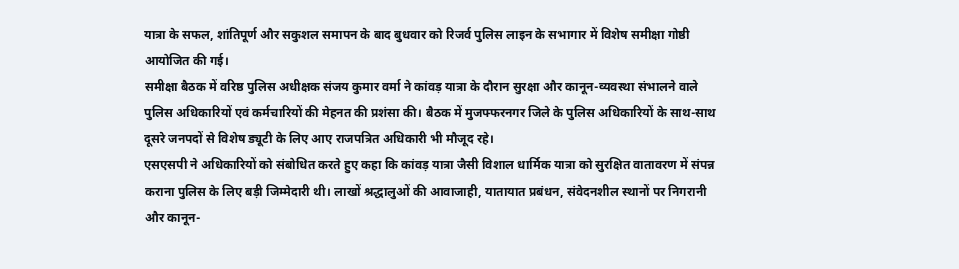यात्रा के सफल, शांतिपूर्ण और सकुशल समापन के बाद बुधवार को रिजर्व पुलिस लाइन के सभागार में विशेष समीक्षा गोष्ठी आयोजित की गई।
समीक्षा बैठक में वरिष्ठ पुलिस अधीक्षक संजय कुमार वर्मा ने कांवड़ यात्रा के दौरान सुरक्षा और कानून-व्यवस्था संभालने वाले पुलिस अधिकारियों एवं कर्मचारियों की मेहनत की प्रशंसा की। बैठक में मुजफ्फरनगर जिले के पुलिस अधिकारियों के साथ-साथ दूसरे जनपदों से विशेष ड्यूटी के लिए आए राजपत्रित अधिकारी भी मौजूद रहे।
एसएसपी ने अधिकारियों को संबोधित करते हुए कहा कि कांवड़ यात्रा जैसी विशाल धार्मिक यात्रा को सुरक्षित वातावरण में संपन्न कराना पुलिस के लिए बड़ी जिम्मेदारी थी। लाखों श्रद्धालुओं की आवाजाही, यातायात प्रबंधन, संवेदनशील स्थानों पर निगरानी और कानून-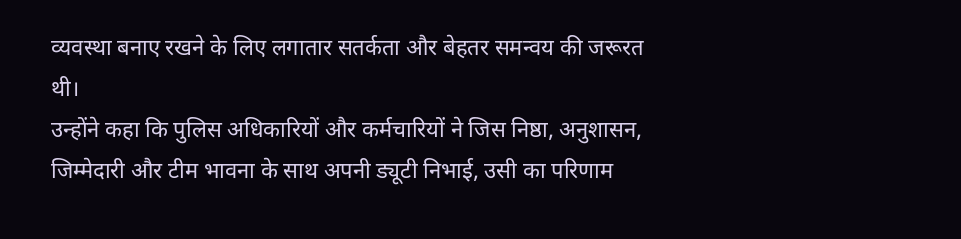व्यवस्था बनाए रखने के लिए लगातार सतर्कता और बेहतर समन्वय की जरूरत थी।
उन्होंने कहा कि पुलिस अधिकारियों और कर्मचारियों ने जिस निष्ठा, अनुशासन, जिम्मेदारी और टीम भावना के साथ अपनी ड्यूटी निभाई, उसी का परिणाम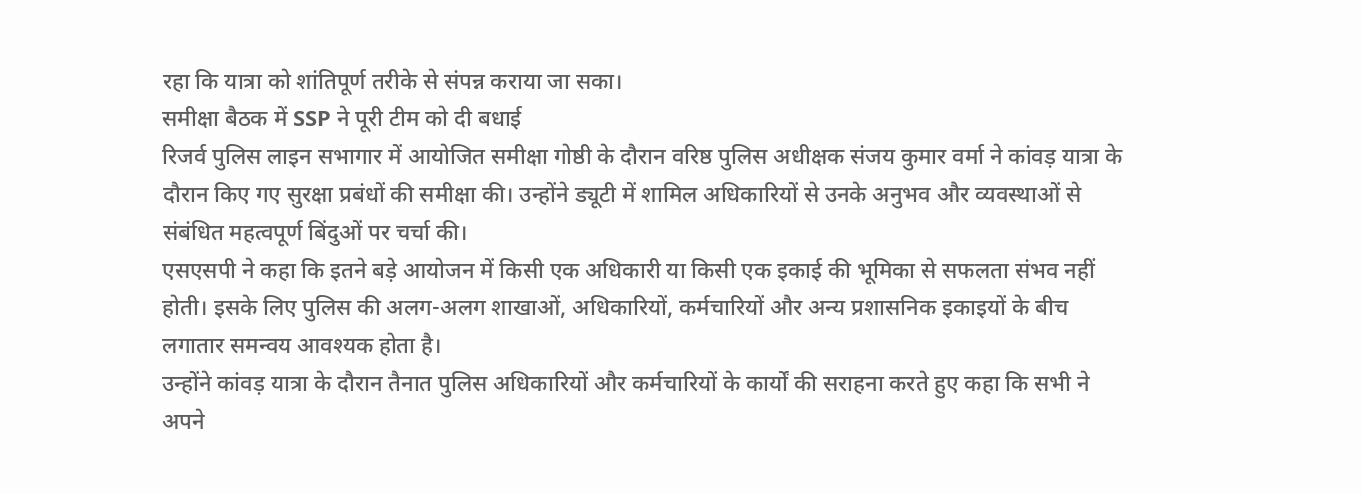रहा कि यात्रा को शांतिपूर्ण तरीके से संपन्न कराया जा सका।
समीक्षा बैठक में SSP ने पूरी टीम को दी बधाई
रिजर्व पुलिस लाइन सभागार में आयोजित समीक्षा गोष्ठी के दौरान वरिष्ठ पुलिस अधीक्षक संजय कुमार वर्मा ने कांवड़ यात्रा के दौरान किए गए सुरक्षा प्रबंधों की समीक्षा की। उन्होंने ड्यूटी में शामिल अधिकारियों से उनके अनुभव और व्यवस्थाओं से संबंधित महत्वपूर्ण बिंदुओं पर चर्चा की।
एसएसपी ने कहा कि इतने बड़े आयोजन में किसी एक अधिकारी या किसी एक इकाई की भूमिका से सफलता संभव नहीं होती। इसके लिए पुलिस की अलग-अलग शाखाओं, अधिकारियों, कर्मचारियों और अन्य प्रशासनिक इकाइयों के बीच लगातार समन्वय आवश्यक होता है।
उन्होंने कांवड़ यात्रा के दौरान तैनात पुलिस अधिकारियों और कर्मचारियों के कार्यों की सराहना करते हुए कहा कि सभी ने अपने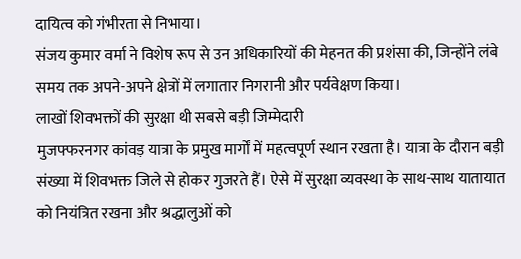दायित्व को गंभीरता से निभाया।
संजय कुमार वर्मा ने विशेष रूप से उन अधिकारियों की मेहनत की प्रशंसा की, जिन्होंने लंबे समय तक अपने-अपने क्षेत्रों में लगातार निगरानी और पर्यवेक्षण किया।
लाखों शिवभक्तों की सुरक्षा थी सबसे बड़ी जिम्मेदारी
मुजफ्फरनगर कांवड़ यात्रा के प्रमुख मार्गों में महत्वपूर्ण स्थान रखता है। यात्रा के दौरान बड़ी संख्या में शिवभक्त जिले से होकर गुजरते हैं। ऐसे में सुरक्षा व्यवस्था के साथ-साथ यातायात को नियंत्रित रखना और श्रद्धालुओं को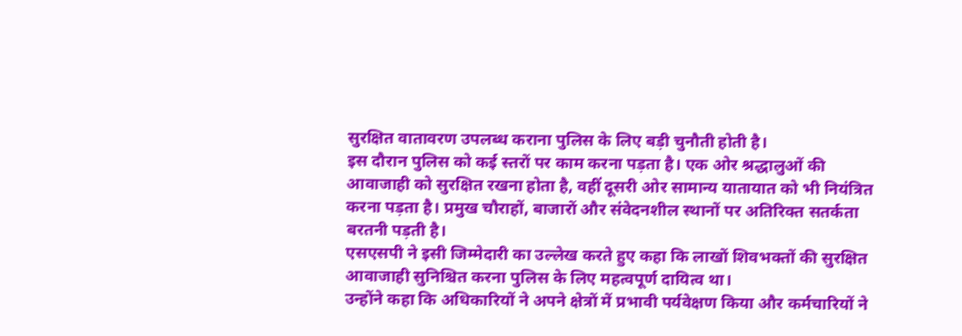सुरक्षित वातावरण उपलब्ध कराना पुलिस के लिए बड़ी चुनौती होती है।
इस दौरान पुलिस को कई स्तरों पर काम करना पड़ता है। एक ओर श्रद्धालुओं की आवाजाही को सुरक्षित रखना होता है, वहीं दूसरी ओर सामान्य यातायात को भी नियंत्रित करना पड़ता है। प्रमुख चौराहों, बाजारों और संवेदनशील स्थानों पर अतिरिक्त सतर्कता बरतनी पड़ती है।
एसएसपी ने इसी जिम्मेदारी का उल्लेख करते हुए कहा कि लाखों शिवभक्तों की सुरक्षित आवाजाही सुनिश्चित करना पुलिस के लिए महत्वपूर्ण दायित्व था।
उन्होंने कहा कि अधिकारियों ने अपने क्षेत्रों में प्रभावी पर्यवेक्षण किया और कर्मचारियों ने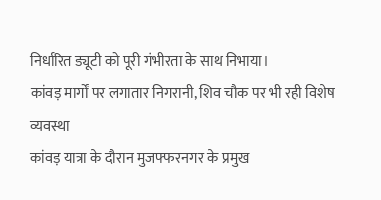निर्धारित ड्यूटी को पूरी गंभीरता के साथ निभाया।
कांवड़ मार्गों पर लगातार निगरानी, शिव चौक पर भी रही विशेष व्यवस्था
कांवड़ यात्रा के दौरान मुजफ्फरनगर के प्रमुख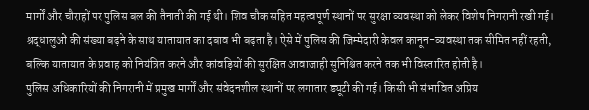मार्गों और चौराहों पर पुलिस बल की तैनाती की गई थी। शिव चौक सहित महत्वपूर्ण स्थानों पर सुरक्षा व्यवस्था को लेकर विशेष निगरानी रखी गई।
श्रद्धालुओं की संख्या बढ़ने के साथ यातायात का दबाव भी बढ़ता है। ऐसे में पुलिस की जिम्मेदारी केवल कानून-व्यवस्था तक सीमित नहीं रहती, बल्कि यातायात के प्रवाह को नियंत्रित करने और कांवड़ियों की सुरक्षित आवाजाही सुनिश्चित करने तक भी विस्तारित होती है।
पुलिस अधिकारियों की निगरानी में प्रमुख मार्गों और संवेदनशील स्थानों पर लगातार ड्यूटी की गई। किसी भी संभावित अप्रिय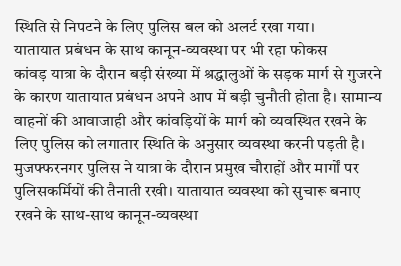स्थिति से निपटने के लिए पुलिस बल को अलर्ट रखा गया।
यातायात प्रबंधन के साथ कानून-व्यवस्था पर भी रहा फोकस
कांवड़ यात्रा के दौरान बड़ी संख्या में श्रद्धालुओं के सड़क मार्ग से गुजरने के कारण यातायात प्रबंधन अपने आप में बड़ी चुनौती होता है। सामान्य वाहनों की आवाजाही और कांवड़ियों के मार्ग को व्यवस्थित रखने के लिए पुलिस को लगातार स्थिति के अनुसार व्यवस्था करनी पड़ती है।
मुजफ्फरनगर पुलिस ने यात्रा के दौरान प्रमुख चौराहों और मार्गों पर पुलिसकर्मियों की तैनाती रखी। यातायात व्यवस्था को सुचारू बनाए रखने के साथ-साथ कानून-व्यवस्था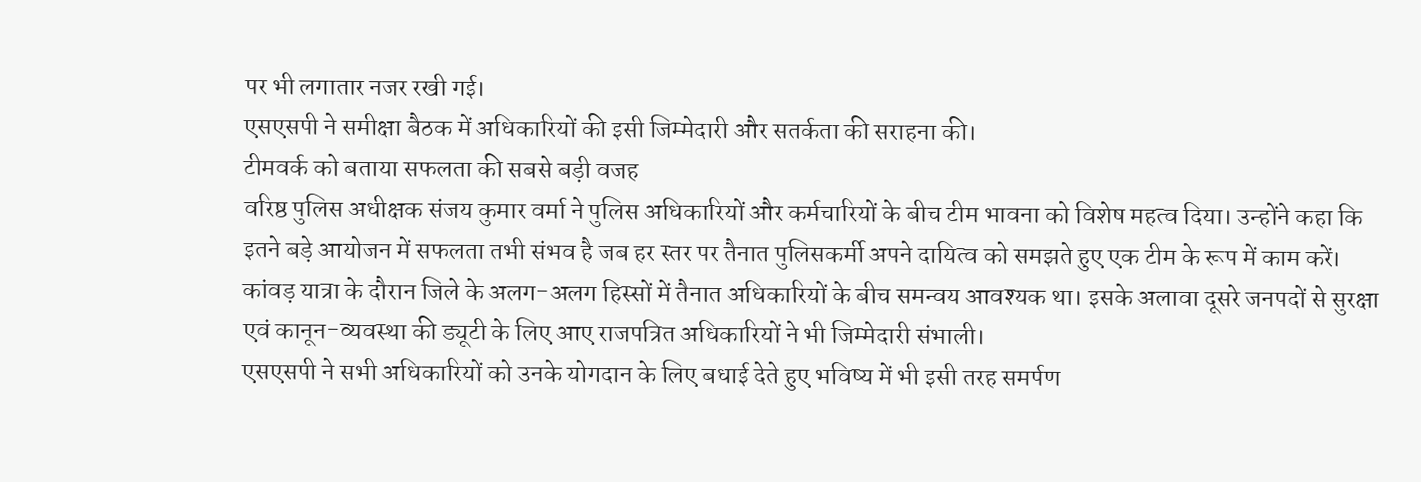पर भी लगातार नजर रखी गई।
एसएसपी ने समीक्षा बैठक में अधिकारियों की इसी जिम्मेदारी और सतर्कता की सराहना की।
टीमवर्क को बताया सफलता की सबसे बड़ी वजह
वरिष्ठ पुलिस अधीक्षक संजय कुमार वर्मा ने पुलिस अधिकारियों और कर्मचारियों के बीच टीम भावना को विशेष महत्व दिया। उन्होंने कहा कि इतने बड़े आयोजन में सफलता तभी संभव है जब हर स्तर पर तैनात पुलिसकर्मी अपने दायित्व को समझते हुए एक टीम के रूप में काम करें।
कांवड़ यात्रा के दौरान जिले के अलग-अलग हिस्सों में तैनात अधिकारियों के बीच समन्वय आवश्यक था। इसके अलावा दूसरे जनपदों से सुरक्षा एवं कानून-व्यवस्था की ड्यूटी के लिए आए राजपत्रित अधिकारियों ने भी जिम्मेदारी संभाली।
एसएसपी ने सभी अधिकारियों को उनके योगदान के लिए बधाई देते हुए भविष्य में भी इसी तरह समर्पण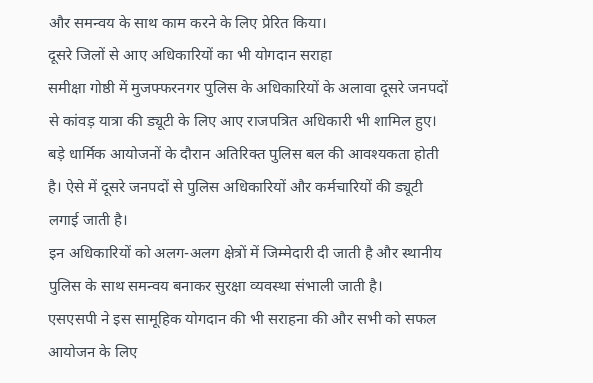और समन्वय के साथ काम करने के लिए प्रेरित किया।
दूसरे जिलों से आए अधिकारियों का भी योगदान सराहा
समीक्षा गोष्ठी में मुजफ्फरनगर पुलिस के अधिकारियों के अलावा दूसरे जनपदों से कांवड़ यात्रा की ड्यूटी के लिए आए राजपत्रित अधिकारी भी शामिल हुए।
बड़े धार्मिक आयोजनों के दौरान अतिरिक्त पुलिस बल की आवश्यकता होती है। ऐसे में दूसरे जनपदों से पुलिस अधिकारियों और कर्मचारियों की ड्यूटी लगाई जाती है।
इन अधिकारियों को अलग-अलग क्षेत्रों में जिम्मेदारी दी जाती है और स्थानीय पुलिस के साथ समन्वय बनाकर सुरक्षा व्यवस्था संभाली जाती है।
एसएसपी ने इस सामूहिक योगदान की भी सराहना की और सभी को सफल आयोजन के लिए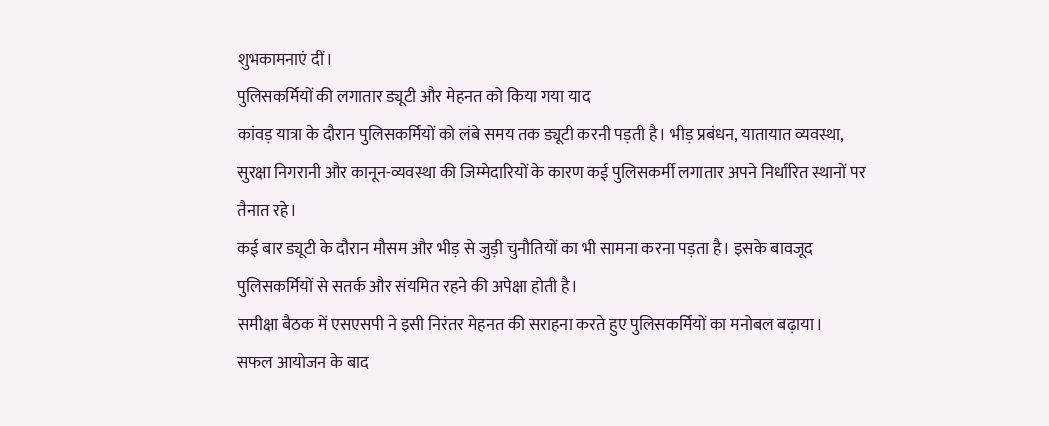शुभकामनाएं दीं।
पुलिसकर्मियों की लगातार ड्यूटी और मेहनत को किया गया याद
कांवड़ यात्रा के दौरान पुलिसकर्मियों को लंबे समय तक ड्यूटी करनी पड़ती है। भीड़ प्रबंधन, यातायात व्यवस्था, सुरक्षा निगरानी और कानून-व्यवस्था की जिम्मेदारियों के कारण कई पुलिसकर्मी लगातार अपने निर्धारित स्थानों पर तैनात रहे।
कई बार ड्यूटी के दौरान मौसम और भीड़ से जुड़ी चुनौतियों का भी सामना करना पड़ता है। इसके बावजूद पुलिसकर्मियों से सतर्क और संयमित रहने की अपेक्षा होती है।
समीक्षा बैठक में एसएसपी ने इसी निरंतर मेहनत की सराहना करते हुए पुलिसकर्मियों का मनोबल बढ़ाया।
सफल आयोजन के बाद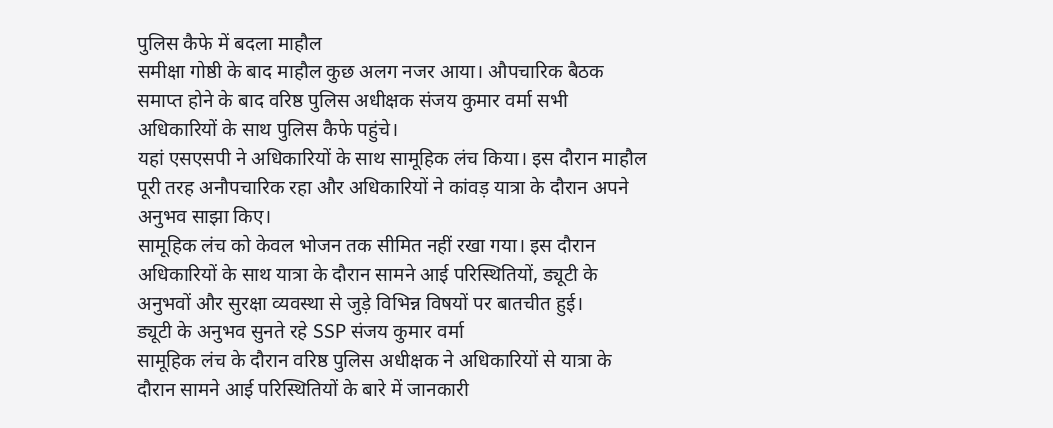पुलिस कैफे में बदला माहौल
समीक्षा गोष्ठी के बाद माहौल कुछ अलग नजर आया। औपचारिक बैठक समाप्त होने के बाद वरिष्ठ पुलिस अधीक्षक संजय कुमार वर्मा सभी अधिकारियों के साथ पुलिस कैफे पहुंचे।
यहां एसएसपी ने अधिकारियों के साथ सामूहिक लंच किया। इस दौरान माहौल पूरी तरह अनौपचारिक रहा और अधिकारियों ने कांवड़ यात्रा के दौरान अपने अनुभव साझा किए।
सामूहिक लंच को केवल भोजन तक सीमित नहीं रखा गया। इस दौरान अधिकारियों के साथ यात्रा के दौरान सामने आई परिस्थितियों, ड्यूटी के अनुभवों और सुरक्षा व्यवस्था से जुड़े विभिन्न विषयों पर बातचीत हुई।
ड्यूटी के अनुभव सुनते रहे SSP संजय कुमार वर्मा
सामूहिक लंच के दौरान वरिष्ठ पुलिस अधीक्षक ने अधिकारियों से यात्रा के दौरान सामने आई परिस्थितियों के बारे में जानकारी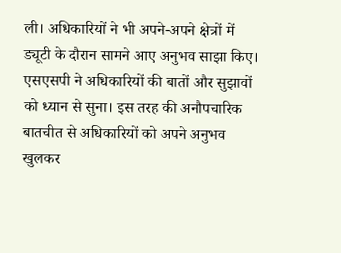ली। अधिकारियों ने भी अपने-अपने क्षेत्रों में ड्यूटी के दौरान सामने आए अनुभव साझा किए।
एसएसपी ने अधिकारियों की बातों और सुझावों को ध्यान से सुना। इस तरह की अनौपचारिक बातचीत से अधिकारियों को अपने अनुभव खुलकर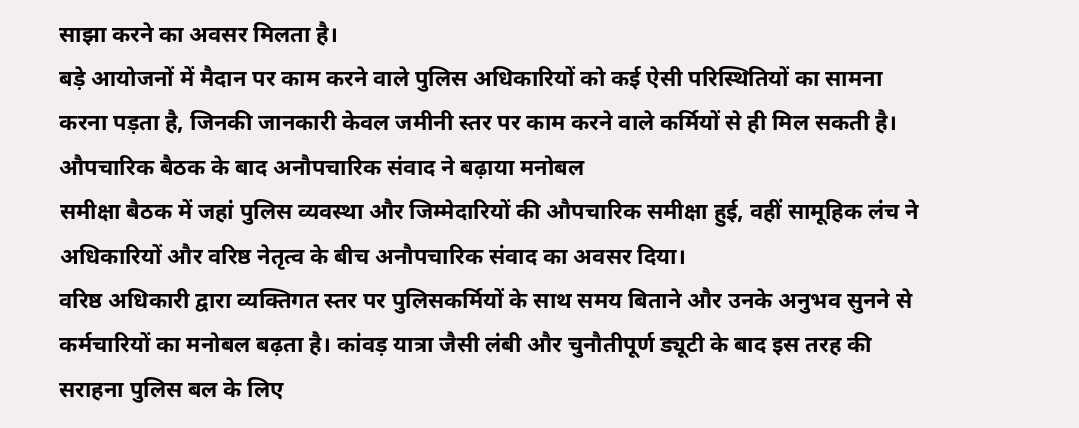साझा करने का अवसर मिलता है।
बड़े आयोजनों में मैदान पर काम करने वाले पुलिस अधिकारियों को कई ऐसी परिस्थितियों का सामना करना पड़ता है, जिनकी जानकारी केवल जमीनी स्तर पर काम करने वाले कर्मियों से ही मिल सकती है।
औपचारिक बैठक के बाद अनौपचारिक संवाद ने बढ़ाया मनोबल
समीक्षा बैठक में जहां पुलिस व्यवस्था और जिम्मेदारियों की औपचारिक समीक्षा हुई, वहीं सामूहिक लंच ने अधिकारियों और वरिष्ठ नेतृत्व के बीच अनौपचारिक संवाद का अवसर दिया।
वरिष्ठ अधिकारी द्वारा व्यक्तिगत स्तर पर पुलिसकर्मियों के साथ समय बिताने और उनके अनुभव सुनने से कर्मचारियों का मनोबल बढ़ता है। कांवड़ यात्रा जैसी लंबी और चुनौतीपूर्ण ड्यूटी के बाद इस तरह की सराहना पुलिस बल के लिए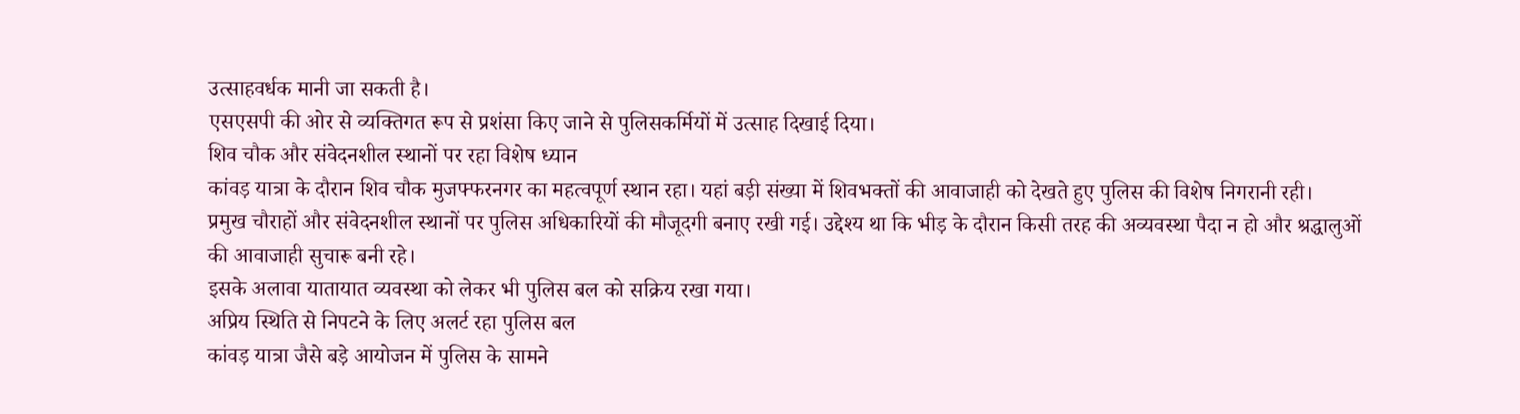उत्साहवर्धक मानी जा सकती है।
एसएसपी की ओर से व्यक्तिगत रूप से प्रशंसा किए जाने से पुलिसकर्मियों में उत्साह दिखाई दिया।
शिव चौक और संवेदनशील स्थानों पर रहा विशेष ध्यान
कांवड़ यात्रा के दौरान शिव चौक मुजफ्फरनगर का महत्वपूर्ण स्थान रहा। यहां बड़ी संख्या में शिवभक्तों की आवाजाही को देखते हुए पुलिस की विशेष निगरानी रही।
प्रमुख चौराहों और संवेदनशील स्थानों पर पुलिस अधिकारियों की मौजूदगी बनाए रखी गई। उद्देश्य था कि भीड़ के दौरान किसी तरह की अव्यवस्था पैदा न हो और श्रद्धालुओं की आवाजाही सुचारू बनी रहे।
इसके अलावा यातायात व्यवस्था को लेकर भी पुलिस बल को सक्रिय रखा गया।
अप्रिय स्थिति से निपटने के लिए अलर्ट रहा पुलिस बल
कांवड़ यात्रा जैसे बड़े आयोजन में पुलिस के सामने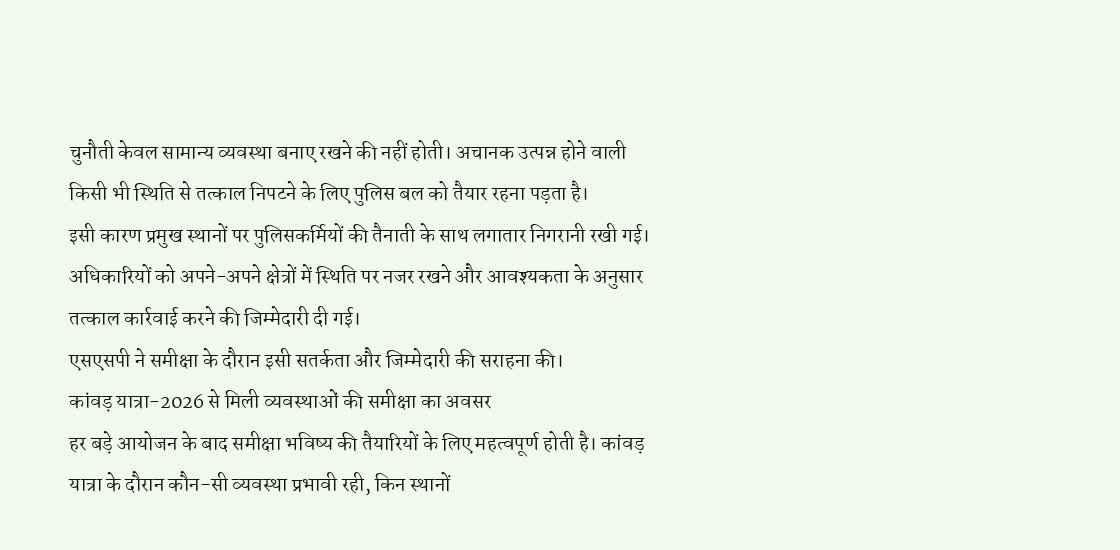चुनौती केवल सामान्य व्यवस्था बनाए रखने की नहीं होती। अचानक उत्पन्न होने वाली किसी भी स्थिति से तत्काल निपटने के लिए पुलिस बल को तैयार रहना पड़ता है।
इसी कारण प्रमुख स्थानों पर पुलिसकर्मियों की तैनाती के साथ लगातार निगरानी रखी गई। अधिकारियों को अपने-अपने क्षेत्रों में स्थिति पर नजर रखने और आवश्यकता के अनुसार तत्काल कार्रवाई करने की जिम्मेदारी दी गई।
एसएसपी ने समीक्षा के दौरान इसी सतर्कता और जिम्मेदारी की सराहना की।
कांवड़ यात्रा-2026 से मिली व्यवस्थाओं की समीक्षा का अवसर
हर बड़े आयोजन के बाद समीक्षा भविष्य की तैयारियों के लिए महत्वपूर्ण होती है। कांवड़ यात्रा के दौरान कौन-सी व्यवस्था प्रभावी रही, किन स्थानों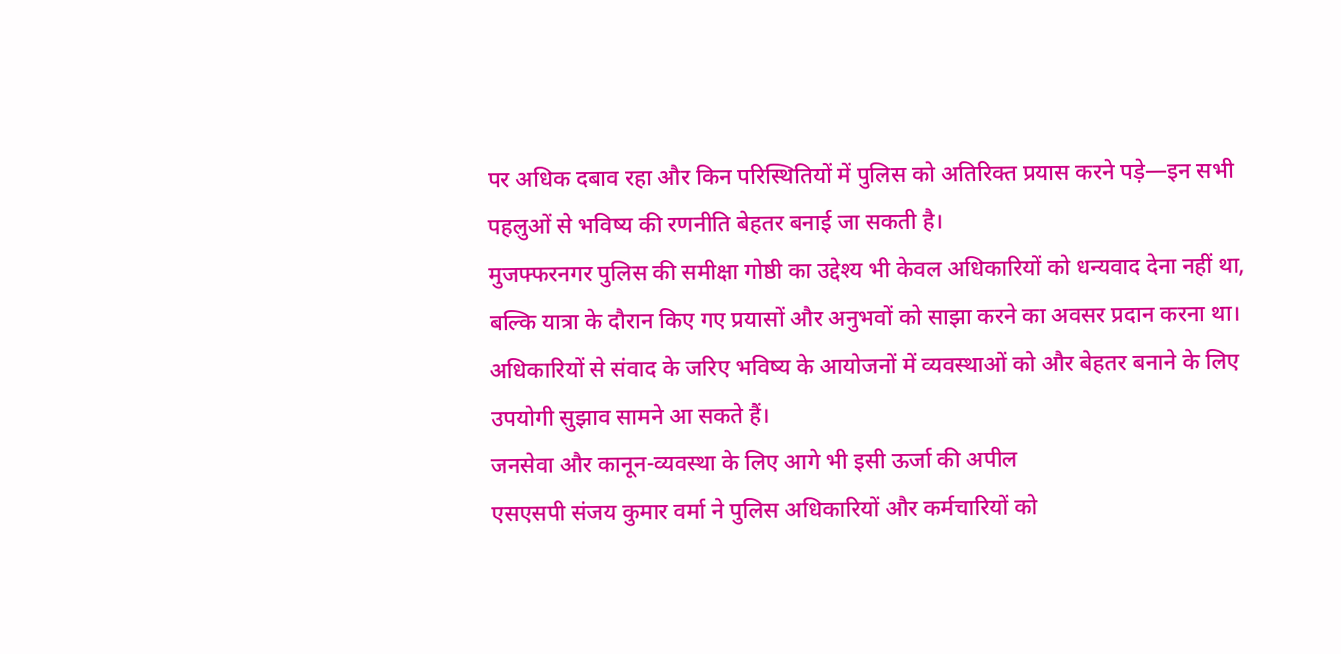पर अधिक दबाव रहा और किन परिस्थितियों में पुलिस को अतिरिक्त प्रयास करने पड़े—इन सभी पहलुओं से भविष्य की रणनीति बेहतर बनाई जा सकती है।
मुजफ्फरनगर पुलिस की समीक्षा गोष्ठी का उद्देश्य भी केवल अधिकारियों को धन्यवाद देना नहीं था, बल्कि यात्रा के दौरान किए गए प्रयासों और अनुभवों को साझा करने का अवसर प्रदान करना था।
अधिकारियों से संवाद के जरिए भविष्य के आयोजनों में व्यवस्थाओं को और बेहतर बनाने के लिए उपयोगी सुझाव सामने आ सकते हैं।
जनसेवा और कानून-व्यवस्था के लिए आगे भी इसी ऊर्जा की अपील
एसएसपी संजय कुमार वर्मा ने पुलिस अधिकारियों और कर्मचारियों को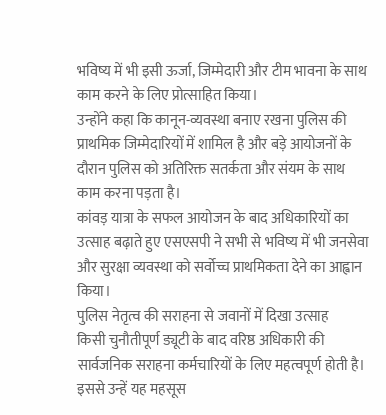भविष्य में भी इसी ऊर्जा, जिम्मेदारी और टीम भावना के साथ काम करने के लिए प्रोत्साहित किया।
उन्होंने कहा कि कानून-व्यवस्था बनाए रखना पुलिस की प्राथमिक जिम्मेदारियों में शामिल है और बड़े आयोजनों के दौरान पुलिस को अतिरिक्त सतर्कता और संयम के साथ काम करना पड़ता है।
कांवड़ यात्रा के सफल आयोजन के बाद अधिकारियों का उत्साह बढ़ाते हुए एसएसपी ने सभी से भविष्य में भी जनसेवा और सुरक्षा व्यवस्था को सर्वोच्च प्राथमिकता देने का आह्वान किया।
पुलिस नेतृत्व की सराहना से जवानों में दिखा उत्साह
किसी चुनौतीपूर्ण ड्यूटी के बाद वरिष्ठ अधिकारी की सार्वजनिक सराहना कर्मचारियों के लिए महत्वपूर्ण होती है। इससे उन्हें यह महसूस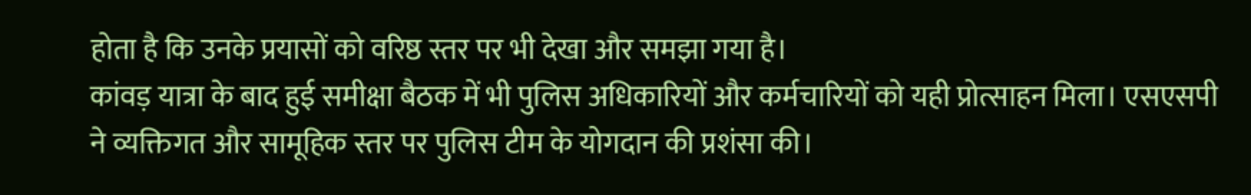होता है कि उनके प्रयासों को वरिष्ठ स्तर पर भी देखा और समझा गया है।
कांवड़ यात्रा के बाद हुई समीक्षा बैठक में भी पुलिस अधिकारियों और कर्मचारियों को यही प्रोत्साहन मिला। एसएसपी ने व्यक्तिगत और सामूहिक स्तर पर पुलिस टीम के योगदान की प्रशंसा की।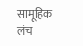सामूहिक लंच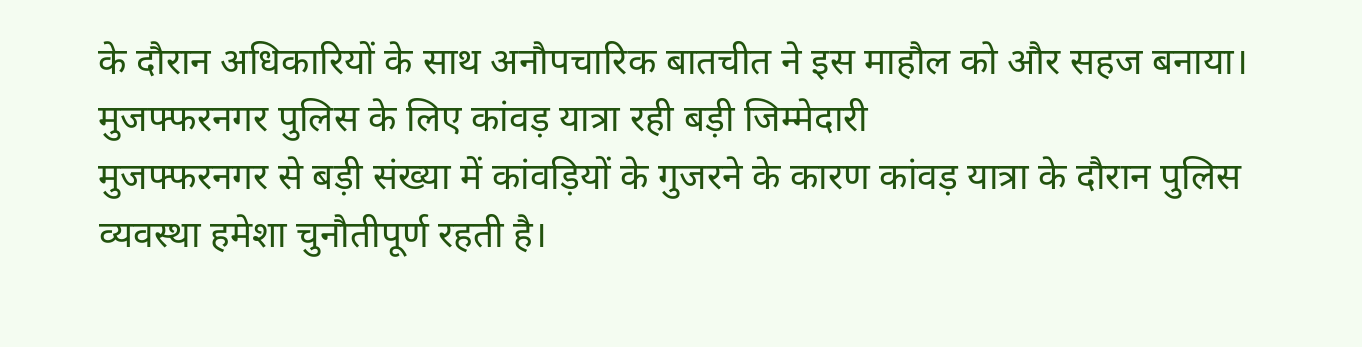के दौरान अधिकारियों के साथ अनौपचारिक बातचीत ने इस माहौल को और सहज बनाया।
मुजफ्फरनगर पुलिस के लिए कांवड़ यात्रा रही बड़ी जिम्मेदारी
मुजफ्फरनगर से बड़ी संख्या में कांवड़ियों के गुजरने के कारण कांवड़ यात्रा के दौरान पुलिस व्यवस्था हमेशा चुनौतीपूर्ण रहती है।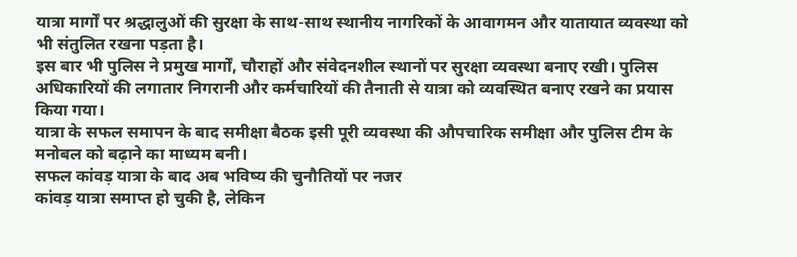यात्रा मार्गों पर श्रद्धालुओं की सुरक्षा के साथ-साथ स्थानीय नागरिकों के आवागमन और यातायात व्यवस्था को भी संतुलित रखना पड़ता है।
इस बार भी पुलिस ने प्रमुख मार्गों, चौराहों और संवेदनशील स्थानों पर सुरक्षा व्यवस्था बनाए रखी। पुलिस अधिकारियों की लगातार निगरानी और कर्मचारियों की तैनाती से यात्रा को व्यवस्थित बनाए रखने का प्रयास किया गया।
यात्रा के सफल समापन के बाद समीक्षा बैठक इसी पूरी व्यवस्था की औपचारिक समीक्षा और पुलिस टीम के मनोबल को बढ़ाने का माध्यम बनी।
सफल कांवड़ यात्रा के बाद अब भविष्य की चुनौतियों पर नजर
कांवड़ यात्रा समाप्त हो चुकी है, लेकिन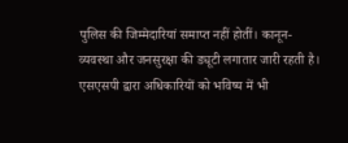पुलिस की जिम्मेदारियां समाप्त नहीं होतीं। कानून-व्यवस्था और जनसुरक्षा की ड्यूटी लगातार जारी रहती है।
एसएसपी द्वारा अधिकारियों को भविष्य में भी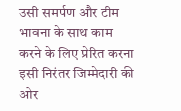उसी समर्पण और टीम भावना के साथ काम करने के लिए प्रेरित करना इसी निरंतर जिम्मेदारी की ओर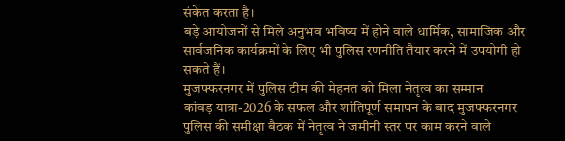संकेत करता है।
बड़े आयोजनों से मिले अनुभव भविष्य में होने वाले धार्मिक, सामाजिक और सार्वजनिक कार्यक्रमों के लिए भी पुलिस रणनीति तैयार करने में उपयोगी हो सकते हैं।
मुजफ्फरनगर में पुलिस टीम की मेहनत को मिला नेतृत्व का सम्मान
कांवड़ यात्रा-2026 के सफल और शांतिपूर्ण समापन के बाद मुजफ्फरनगर पुलिस की समीक्षा बैठक में नेतृत्व ने जमीनी स्तर पर काम करने वाले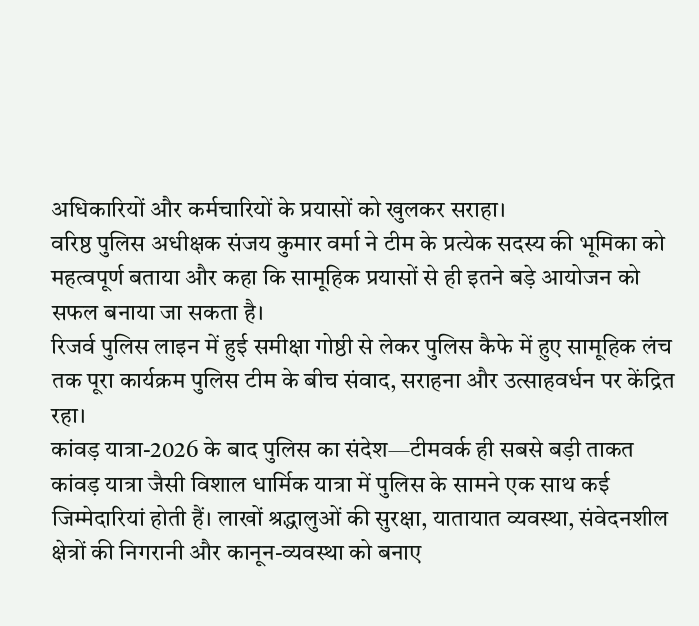अधिकारियों और कर्मचारियों के प्रयासों को खुलकर सराहा।
वरिष्ठ पुलिस अधीक्षक संजय कुमार वर्मा ने टीम के प्रत्येक सदस्य की भूमिका को महत्वपूर्ण बताया और कहा कि सामूहिक प्रयासों से ही इतने बड़े आयोजन को सफल बनाया जा सकता है।
रिजर्व पुलिस लाइन में हुई समीक्षा गोष्ठी से लेकर पुलिस कैफे में हुए सामूहिक लंच तक पूरा कार्यक्रम पुलिस टीम के बीच संवाद, सराहना और उत्साहवर्धन पर केंद्रित रहा।
कांवड़ यात्रा-2026 के बाद पुलिस का संदेश—टीमवर्क ही सबसे बड़ी ताकत
कांवड़ यात्रा जैसी विशाल धार्मिक यात्रा में पुलिस के सामने एक साथ कई जिम्मेदारियां होती हैं। लाखों श्रद्धालुओं की सुरक्षा, यातायात व्यवस्था, संवेदनशील क्षेत्रों की निगरानी और कानून-व्यवस्था को बनाए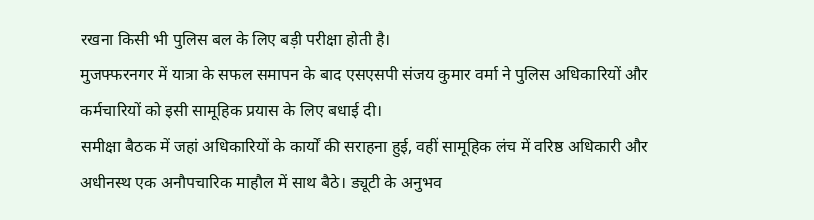रखना किसी भी पुलिस बल के लिए बड़ी परीक्षा होती है।
मुजफ्फरनगर में यात्रा के सफल समापन के बाद एसएसपी संजय कुमार वर्मा ने पुलिस अधिकारियों और कर्मचारियों को इसी सामूहिक प्रयास के लिए बधाई दी।
समीक्षा बैठक में जहां अधिकारियों के कार्यों की सराहना हुई, वहीं सामूहिक लंच में वरिष्ठ अधिकारी और अधीनस्थ एक अनौपचारिक माहौल में साथ बैठे। ड्यूटी के अनुभव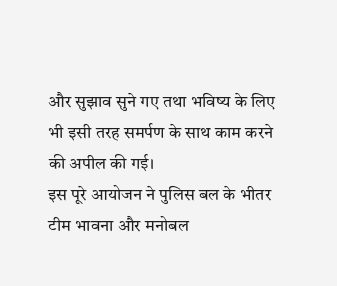और सुझाव सुने गए तथा भविष्य के लिए भी इसी तरह समर्पण के साथ काम करने की अपील की गई।
इस पूरे आयोजन ने पुलिस बल के भीतर टीम भावना और मनोबल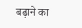बढ़ाने का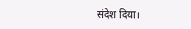संदेश दिया।